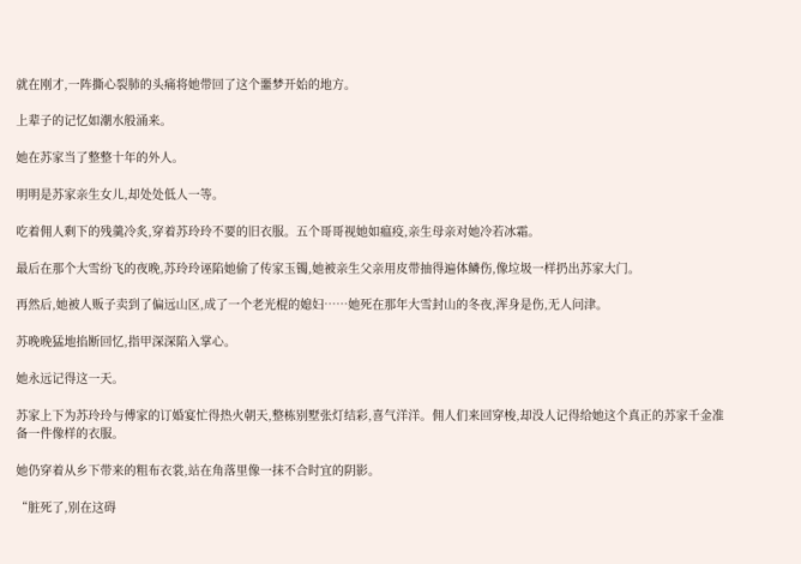就在刚才,一阵撕心裂肺的头痛将她带回了这个噩梦开始的地方。

上辈子的记忆如潮水般涌来。

她在苏家当了整整十年的外人。

明明是苏家亲生女儿,却处处低人一等。

吃着佣人剩下的残羹冷炙,穿着苏玲玲不要的旧衣服。五个哥哥视她如瘟疫,亲生母亲对她冷若冰霜。

最后在那个大雪纷飞的夜晚,苏玲玲诬陷她偷了传家玉镯,她被亲生父亲用皮带抽得遍体鳞伤,像垃圾一样扔出苏家大门。

再然后,她被人贩子卖到了偏远山区,成了一个老光棍的媳妇……她死在那年大雪封山的冬夜,浑身是伤,无人问津。

苏晚晚猛地掐断回忆,指甲深深陷入掌心。

她永远记得这一天。

苏家上下为苏玲玲与傅家的订婚宴忙得热火朝天,整栋别墅张灯结彩,喜气洋洋。佣人们来回穿梭,却没人记得给她这个真正的苏家千金准备一件像样的衣服。

她仍穿着从乡下带来的粗布衣裳,站在角落里像一抹不合时宜的阴影。

“脏死了,别在这碍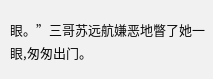眼。”三哥苏远航嫌恶地瞥了她一眼,匆匆出门。